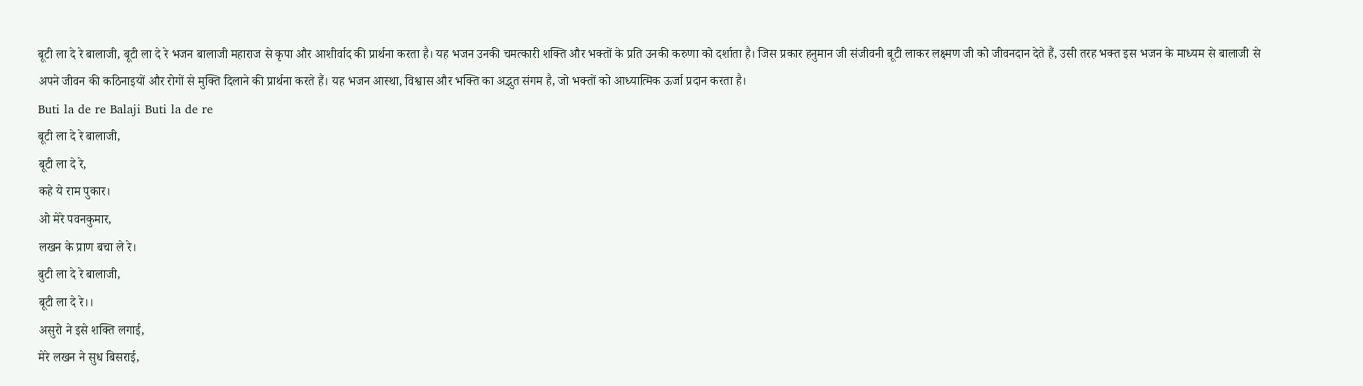बूटी ला दे रे बालाजी, बूटी ला दे रे भजन बालाजी महाराज से कृपा और आशीर्वाद की प्रार्थना करता है। यह भजन उनकी चमत्कारी शक्ति और भक्तों के प्रति उनकी करुणा को दर्शाता है। जिस प्रकार हनुमान जी संजीवनी बूटी लाकर लक्ष्मण जी को जीवनदान देते हैं, उसी तरह भक्त इस भजन के माध्यम से बालाजी से अपने जीवन की कठिनाइयों और रोगों से मुक्ति दिलाने की प्रार्थना करते हैं। यह भजन आस्था, विश्वास और भक्ति का अद्भुत संगम है, जो भक्तों को आध्यात्मिक ऊर्जा प्रदान करता है।
Buti la de re Balaji Buti la de re
बूटी ला दे रे बालाजी,
बूटी ला दे रे,
कहे ये राम पुकार।
ओ मेरे पवनकुमार,
लखन के प्राण बचा ले रे।
बुटी ला दे रे बालाजी,
बूटी ला दे रे।।
असुरो ने इसे शक्ति लगाई,
मेरे लखन ने सुध बिसराई,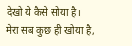देखो ये कैसे सोया है।
मेरा सब कुछ ही खोया है,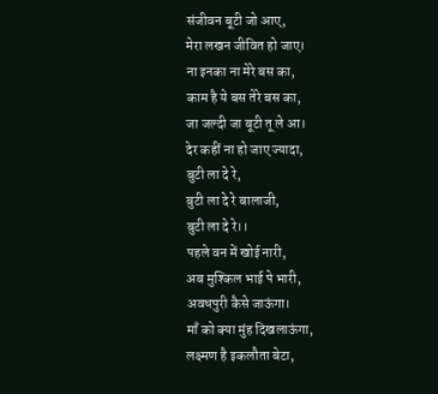संजीवन बूटी जो आए,
मेरा लखन जीवित हो जाए।
ना इनका ना मेरे बस का,
काम है ये बस तेरे बस का,
जा जल्दी जा बूटी तू ले आ।
देर कहीं ना हो जाए ज्यादा,
बुटी ला दे रे,
बुटी ला दे रे बालाजी,
बुटी ला दे रे।।
पहले वन में खोई नारी,
अब मुश्किल भाई पे भारी,
अवधपुरी कैसे जाऊंगा।
माँ को क्या मुंह दिखलाऊंगा,
लक्ष्मण है इकलौता बेटा,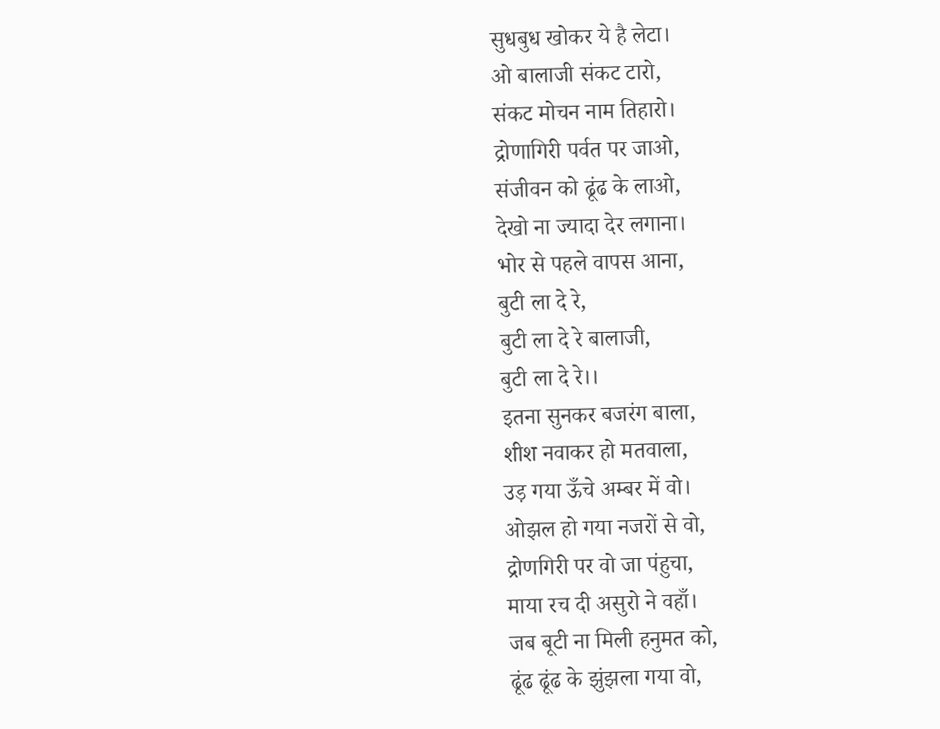सुधबुध खोकर ये है लेटा।
ओ बालाजी संकट टारो,
संकट मोचन नाम तिहारो।
द्रोणागिरी पर्वत पर जाओ,
संजीवन को ढूंढ के लाओ,
देखो ना ज्यादा देर लगाना।
भोर से पहले वापस आना,
बुटी ला दे रे,
बुटी ला दे रे बालाजी,
बुटी ला दे रे।।
इतना सुनकर बजरंग बाला,
शीश नवाकर हो मतवाला,
उड़ गया ऊँचे अम्बर में वो।
ओझल हो गया नजरों से वो,
द्रोणगिरी पर वो जा पंहुचा,
माया रच दी असुरो ने वहाँ।
जब बूटी ना मिली हनुमत को,
ढूंढ ढूंढ के झुंझला गया वो,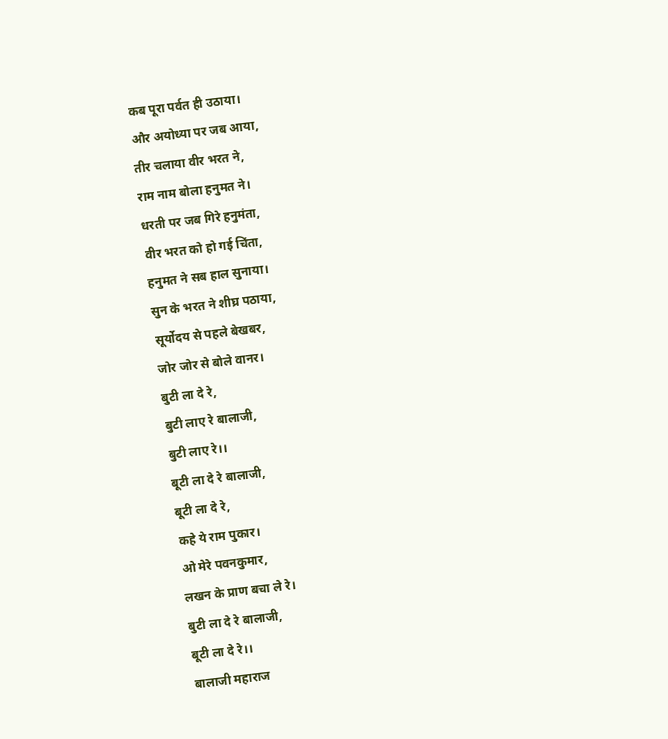कब पूरा पर्वत ही उठाया।
और अयोध्या पर जब आया,
तीर चलाया वीर भरत ने,
राम नाम बोला हनुमत ने।
धरती पर जब गिरे हनुमंता,
वीर भरत को हो गई चिंता,
हनुमत ने सब हाल सुनाया।
सुन के भरत ने शीघ्र पठाया,
सूर्योदय से पहले बेखबर,
जोर जोर से बोले वानर।
बुटी ला दे रे,
बुटी लाए रे बालाजी,
बुटी लाए रे।।
बूटी ला दे रे बालाजी,
बूटी ला दे रे,
कहे ये राम पुकार।
ओ मेरे पवनकुमार,
लखन के प्राण बचा ले रे।
बुटी ला दे रे बालाजी,
बूटी ला दे रे।।
बालाजी महाराज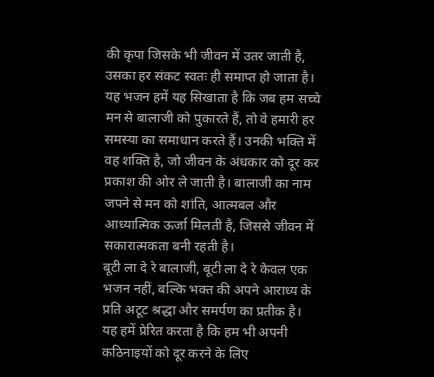की कृपा जिसके भी जीवन में उतर जाती है, उसका हर संकट स्वतः ही समाप्त हो जाता है। यह भजन हमें यह सिखाता है कि जब हम सच्चे मन से बालाजी को पुकारते हैं, तो वे हमारी हर समस्या का समाधान करते हैं। उनकी भक्ति में वह शक्ति है, जो जीवन के अंधकार को दूर कर प्रकाश की ओर ले जाती है। बालाजी का नाम जपने से मन को शांति, आत्मबल और आध्यात्मिक ऊर्जा मिलती है, जिससे जीवन में सकारात्मकता बनी रहती है।
बूटी ला दे रे बालाजी, बूटी ला दे रे केवल एक भजन नहीं, बल्कि भक्त की अपने आराध्य के प्रति अटूट श्रद्धा और समर्पण का प्रतीक है। यह हमें प्रेरित करता है कि हम भी अपनी कठिनाइयों को दूर करने के लिए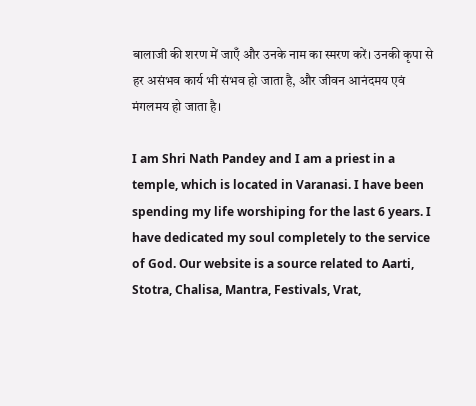बालाजी की शरण में जाएँ और उनके नाम का स्मरण करें। उनकी कृपा से हर असंभव कार्य भी संभव हो जाता है, और जीवन आनंदमय एवं मंगलमय हो जाता है।

I am Shri Nath Pandey and I am a priest in a temple, which is located in Varanasi. I have been spending my life worshiping for the last 6 years. I have dedicated my soul completely to the service of God. Our website is a source related to Aarti, Stotra, Chalisa, Mantra, Festivals, Vrat,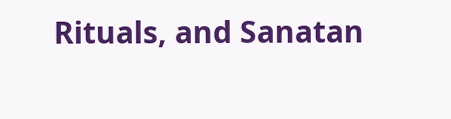Rituals, and Sanatan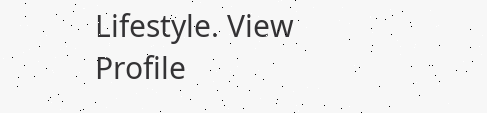Lifestyle. View Profile